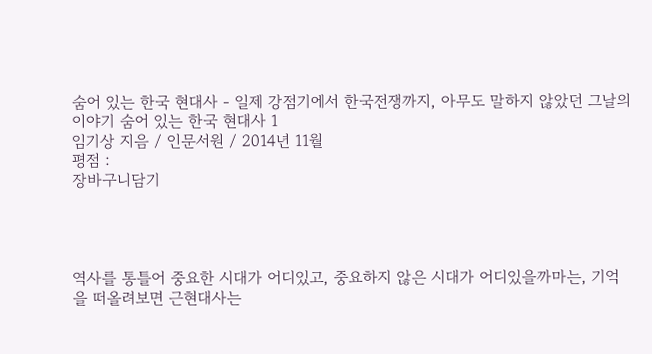숨어 있는 한국 현대사 - 일제 강점기에서 한국전쟁까지, 아무도 말하지 않았던 그날의 이야기 숨어 있는 한국 현대사 1
임기상 지음 / 인문서원 / 2014년 11월
평점 :
장바구니담기




역사를 통틀어 중요한 시대가 어디있고, 중요하지 않은 시대가 어디있을까마는, 기억을 떠올려보면 근현대사는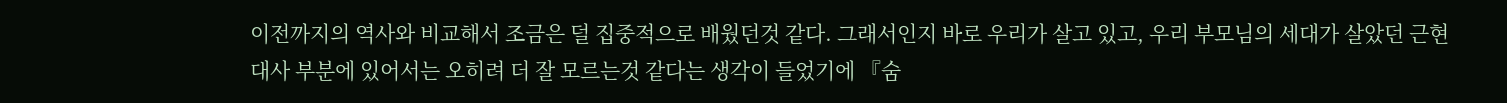이전까지의 역사와 비교해서 조금은 덜 집중적으로 배웠던것 같다. 그래서인지 바로 우리가 살고 있고, 우리 부모님의 세대가 살았던 근현대사 부분에 있어서는 오히려 더 잘 모르는것 같다는 생각이 들었기에 『숨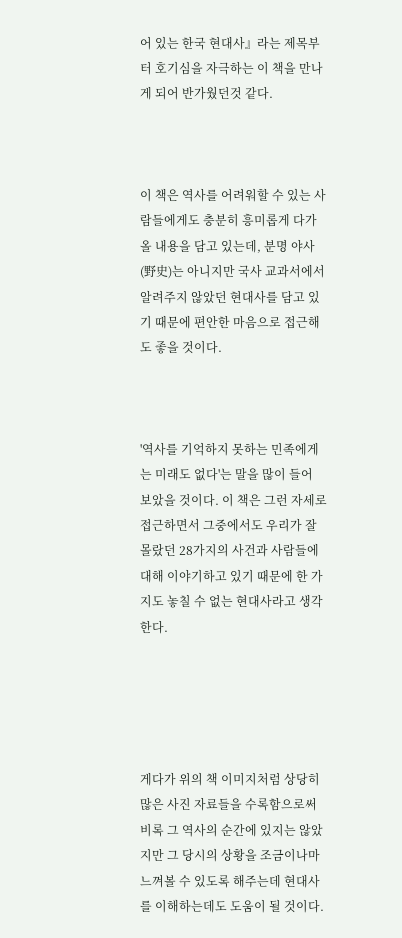어 있는 한국 현대사』라는 제목부터 호기심을 자극하는 이 책을 만나게 되어 반가웠던것 같다.



이 책은 역사를 어려워할 수 있는 사람들에게도 충분히 흥미롭게 다가올 내용을 담고 있는데, 분명 야사(野史)는 아니지만 국사 교과서에서 알려주지 않았던 현대사를 담고 있기 때문에 편안한 마음으로 접근해도 좋을 것이다.



'역사를 기억하지 못하는 민족에게는 미래도 없다'는 말을 많이 들어 보았을 것이다. 이 책은 그런 자세로 접근하면서 그중에서도 우리가 잘 몰랐던 28가지의 사건과 사람들에 대해 이야기하고 있기 때문에 한 가지도 놓칠 수 없는 현대사라고 생각한다.





게다가 위의 책 이미지처럼 상당히 많은 사진 자료들을 수록함으로써 비록 그 역사의 순간에 있지는 않았지만 그 당시의 상황을 조금이나마 느껴볼 수 있도록 해주는데 현대사를 이해하는데도 도움이 될 것이다.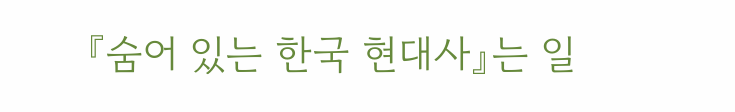『숨어 있는 한국 현대사』는 일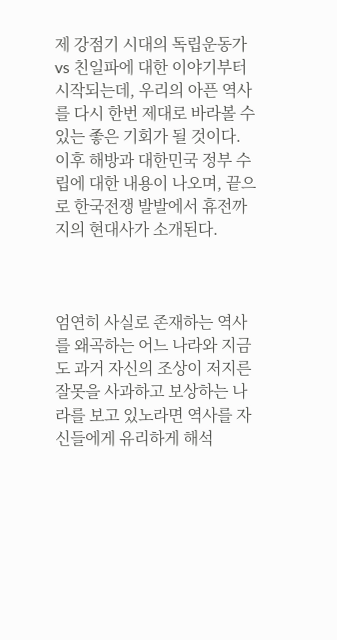제 강점기 시대의 독립운동가 vs 친일파에 대한 이야기부터 시작되는데, 우리의 아픈 역사를 다시 한번 제대로 바라볼 수 있는 좋은 기회가 될 것이다. 이후 해방과 대한민국 정부 수립에 대한 내용이 나오며, 끝으로 한국전쟁 발발에서 휴전까지의 현대사가 소개된다.



엄연히 사실로 존재하는 역사를 왜곡하는 어느 나라와 지금도 과거 자신의 조상이 저지른 잘못을 사과하고 보상하는 나라를 보고 있노라면 역사를 자신들에게 유리하게 해석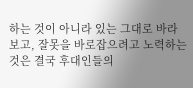하는 것이 아니라 있는 그대로 바라보고, 잘못을 바로잡으려고 노력하는 것은 결국 후대인들의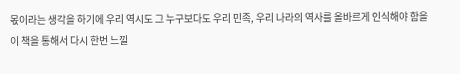몫이라는 생각을 하기에 우리 역시도 그 누구보다도 우리 민족, 우리 나라의 역사를 올바르게 인식해야 함을 이 책을 통해서 다시 한번 느낄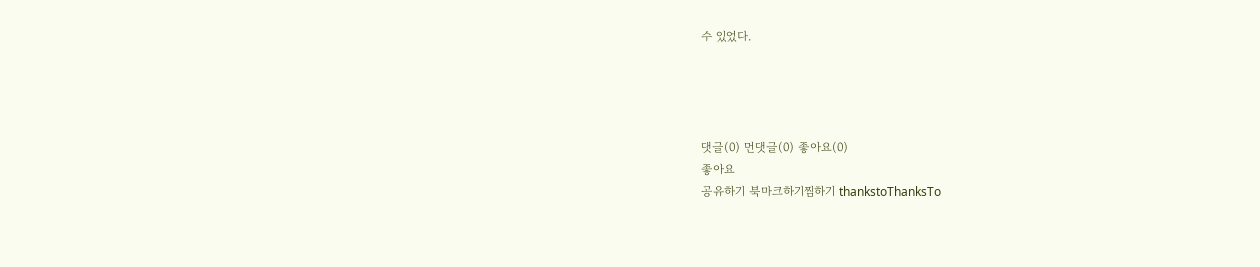수 있었다.




댓글(0) 먼댓글(0) 좋아요(0)
좋아요
공유하기 북마크하기찜하기 thankstoThanksTo